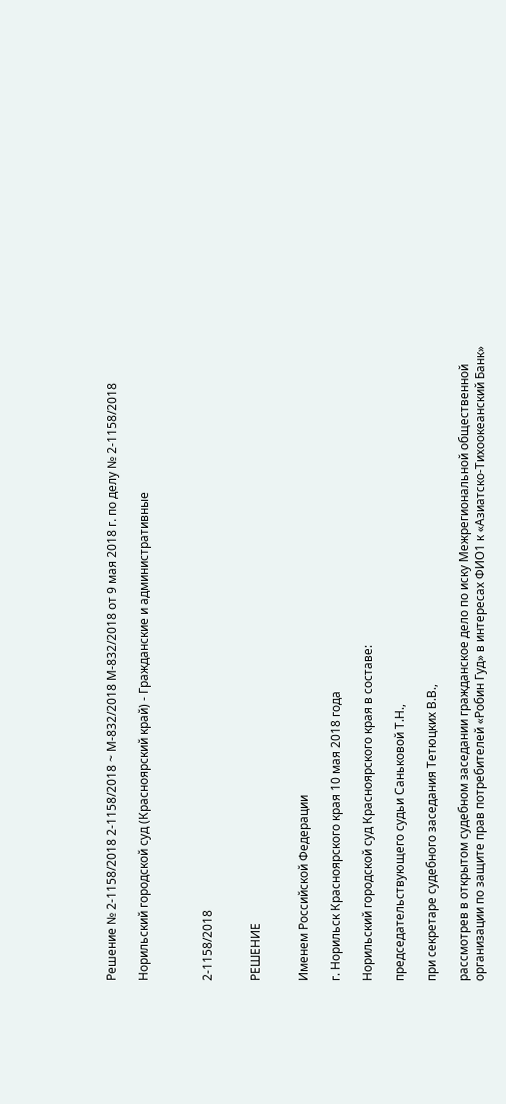Решение № 2-1158/2018 2-1158/2018 ~ М-832/2018 М-832/2018 от 9 мая 2018 г. по делу № 2-1158/2018

Норильский городской суд (Красноярский край) - Гражданские и административные



2-1158/2018


РЕШЕНИЕ


Именем Российской Федерации

г. Норильск Красноярского края 10 мая 2018 года

Норильский городской суд Красноярского края в составе:

председательствующего судьи Саньковой Т.Н.,

при секретаре судебного заседания Тетюцких В.В.,

рассмотрев в открытом судебном заседании гражданское дело по иску Межрегиональной общественной организации по защите прав потребителей «Робин Гуд» в интересах ФИО1 к «Азиатско-Тихоокеанский Банк»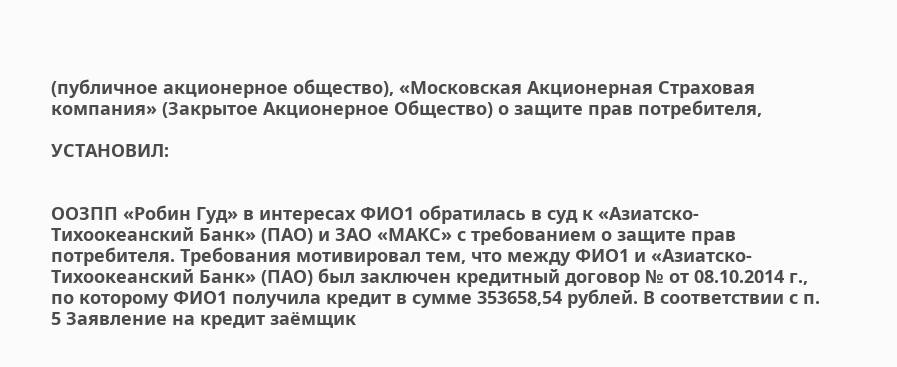(публичное акционерное общество), «Московская Акционерная Страховая компания» (Закрытое Акционерное Общество) о защите прав потребителя,

УСТАНОВИЛ:


ООЗПП «Робин Гуд» в интересах ФИО1 обратилась в суд к «Азиатско-Тихоокеанский Банк» (ПАО) и ЗАО «МАКС» с требованием о защите прав потребителя. Требования мотивировал тем, что между ФИО1 и «Азиатско-Тихоокеанский Банк» (ПАО) был заключен кредитный договор № от 08.10.2014 г., по которому ФИО1 получила кредит в сумме 353658,54 рублей. В соответствии с п. 5 Заявление на кредит заёмщик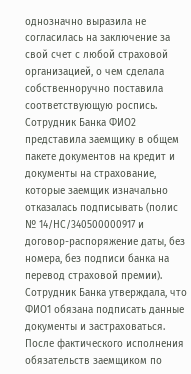однозначно выразила не согласилась на заключение за свой счет с любой страховой организацией, о чем сделала собственноручно поставила соответствующую роспись. Сотрудник Банка ФИО2 представила заемщику в общем пакете документов на кредит и документы на страхование, которые заемщик изначально отказалась подписывать (полис № 14/НС/340500000917 и договор-распоряжение даты, без номера, без подписи банка на перевод страховой премии). Сотрудник Банка утверждала, что ФИО1 обязана подписать данные документы и застраховаться. После фактического исполнения обязательств заемщиком по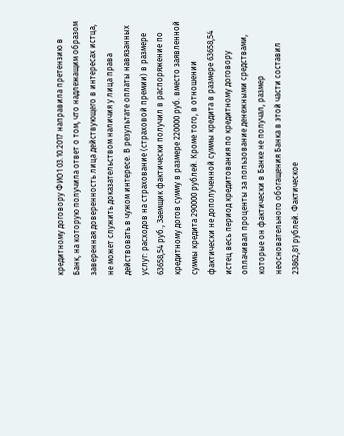кредитному договору ФИО1 03.10.2017 направила претензию в Банк, на которую получила ответ о том, что надлежащим образом заверенная доверенность лица действующего в интересах истца, не может служить доказательством наличия у лица права действовать в чужом интересе. В результате оплаты навязанных услуг: расходов на страхование (страховой премии) в размере 63658,54 руб., Заемщик фактически получил в распоряжение по кредитному догов сумму в размере 220000 руб. вместо заявленной суммы кредита 290000 рублей. Кроме того, в отношении фактически не дополученной суммы кредита в размере 63658,54 истец весь период кредитования по кредитному договору оплачивал проценты за пользование денежными средствами, которые он фактически в Банке не получал, размер неосновательного обогащения Банка в этой части составил 23862,81 рублей. Фактическое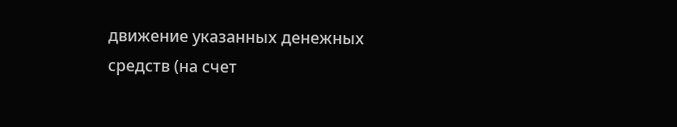движение указанных денежных средств (на счет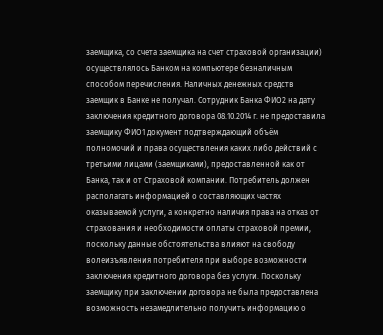заемщика, со счета заемщика на счет страховой организации) осуществлялось Банком на компьютере безналичным способом перечисления. Наличных денежных средств заемщик в Банке не получал. Сотрудник Банка ФИО2 на дату заключения кредитного договора 08.10.2014 г. не предоставила заемщику ФИО1 документ подтверждающий объём полномочий и права осуществления каких либо действий с третьими лицами (заемщиками), предоставленной как от Банка, так и от Страховой компании. Потребитель должен располагать информацией о составляющих частях оказываемой услуги, а конкретно наличия права на отказ от страхования и необходимости оплаты страховой премии, поскольку данные обстоятельства влияют на свободу волеизъявления потребителя при выборе возможности заключения кредитного договора без услуги. Поскольку заемщику при заключении договора не была предоставлена возможность незамедлительно получить информацию о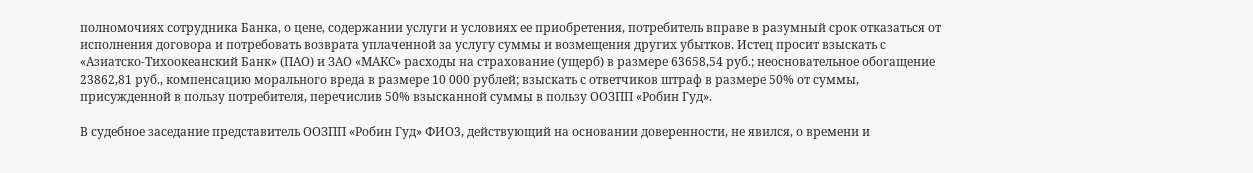полномочиях сотрудника Банка, о цене, содержании услуги и условиях ее приобретения, потребитель вправе в разумный срок отказаться от исполнения договора и потребовать возврата уплаченной за услугу суммы и возмещения других убытков. Истец просит взыскать с «Азиатско-Тихоокеанский Банк» (ПАО) и ЗАО «МАКС» расходы на страхование (ущерб) в размере 63658,54 руб.; неосновательное обогащение 23862,81 руб., компенсацию морального вреда в размере 10 000 рублей; взыскать с ответчиков штраф в размере 50% от суммы, присужденной в пользу потребителя, перечислив 50% взысканной суммы в пользу ООЗПП «Робин Гуд».

В судебное заседание представитель ООЗПП «Робин Гуд» ФИО3, действующий на основании доверенности, не явился, о времени и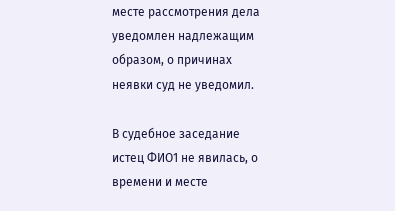месте рассмотрения дела уведомлен надлежащим образом, о причинах неявки суд не уведомил.

В судебное заседание истец ФИО1 не явилась, о времени и месте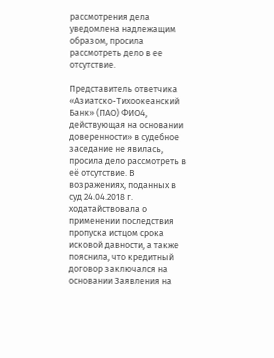рассмотрения дела уведомлена надлежащим образом, просила рассмотреть дело в ее отсутствие.

Представитель ответчика «Азиатско-Тихоокеанский Банк» (ПАО) ФИО4, действующая на основании доверенности» в судебное заседание не явилась, просила дело рассмотреть в её отсутствие. В возражениях, поданных в суд 24.04.2018 г. ходатайствовала о применении последствия пропуска истцом срока исковой давности, а также пояснила, что кредитный договор заключался на основании Заявления на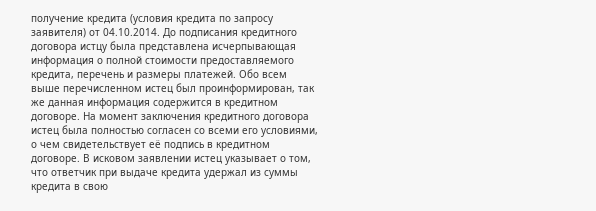получение кредита (условия кредита по запросу заявителя) от 04.10.2014. До подписания кредитного договора истцу была представлена исчерпывающая информация о полной стоимости предоставляемого кредита, перечень и размеры платежей. Обо всем выше перечисленном истец был проинформирован, так же данная информация содержится в кредитном договоре. На момент заключения кредитного договора истец была полностью согласен со всеми его условиями, о чем свидетельствует её подпись в кредитном договоре. В исковом заявлении истец указывает о том, что ответчик при выдаче кредита удержал из суммы кредита в свою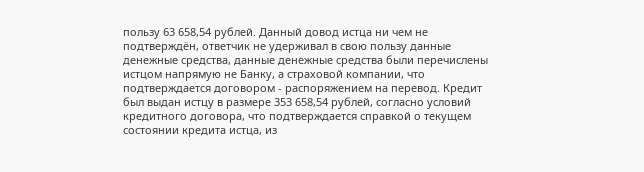пользу 63 658,54 рублей. Данный довод истца ни чем не подтверждён, ответчик не удерживал в свою пользу данные денежные средства, данные денежные средства были перечислены истцом напрямую не Банку, а страховой компании, что подтверждается договором - распоряжением на перевод. Кредит был выдан истцу в размере 353 658,54 рублей, согласно условий кредитного договора, что подтверждается справкой о текущем состоянии кредита истца, из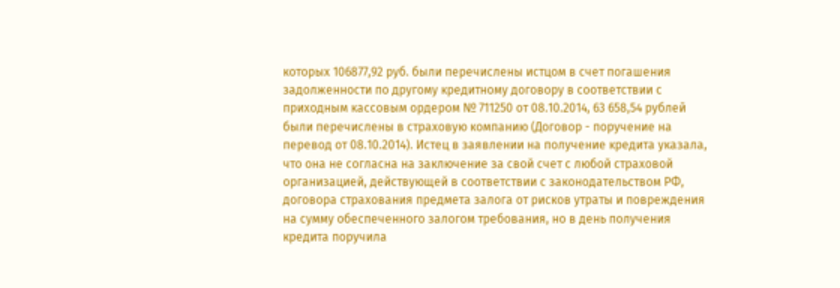которых 106877,92 руб. были перечислены истцом в счет погашения задолженности по другому кредитному договору в соответствии с приходным кассовым ордером № 711250 от 08.10.2014, 63 658,54 рублей были перечислены в страховую компанию (Договор - поручение на перевод от 08.10.2014). Истец в заявлении на получение кредита указала, что она не согласна на заключение за свой счет с любой страховой организацией, действующей в соответствии с законодательством РФ, договора страхования предмета залога от рисков утраты и повреждения на сумму обеспеченного залогом требования, но в день получения кредита поручила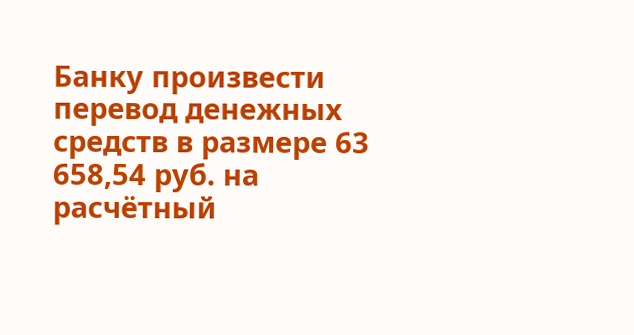Банку произвести перевод денежных средств в размере 63 658,54 руб. на расчётный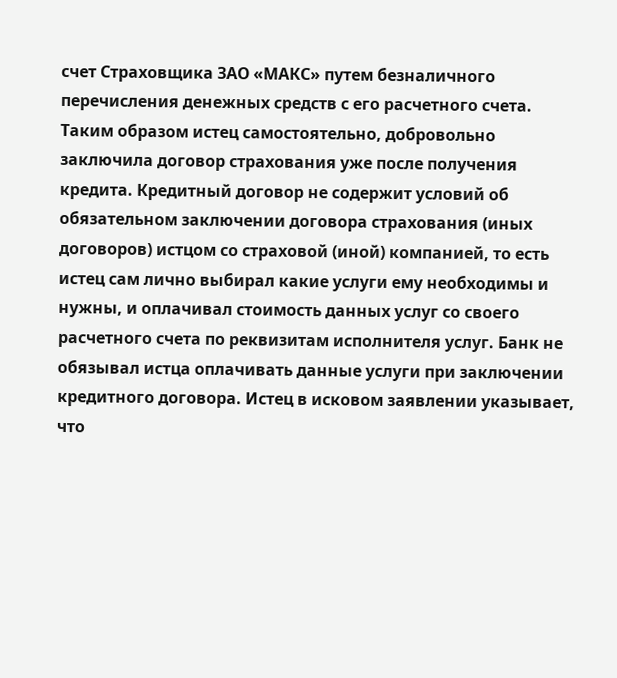счет Страховщика ЗАО «МАКС» путем безналичного перечисления денежных средств с его расчетного счета. Таким образом истец самостоятельно, добровольно заключила договор страхования уже после получения кредита. Кредитный договор не содержит условий об обязательном заключении договора страхования (иных договоров) истцом со страховой (иной) компанией, то есть истец сам лично выбирал какие услуги ему необходимы и нужны, и оплачивал стоимость данных услуг со своего расчетного счета по реквизитам исполнителя услуг. Банк не обязывал истца оплачивать данные услуги при заключении кредитного договора. Истец в исковом заявлении указывает, что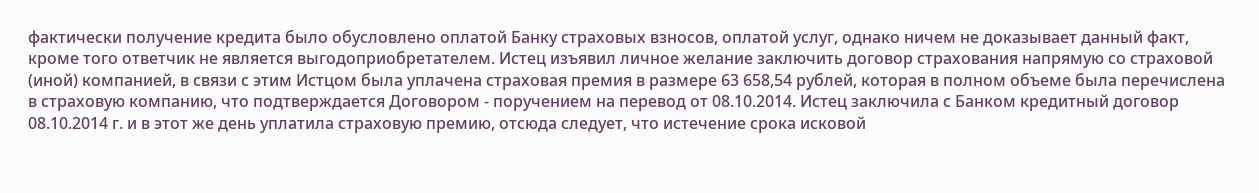фактически получение кредита было обусловлено оплатой Банку страховых взносов, оплатой услуг, однако ничем не доказывает данный факт, кроме того ответчик не является выгодоприобретателем. Истец изъявил личное желание заключить договор страхования напрямую со страховой (иной) компанией, в связи с этим Истцом была уплачена страховая премия в размере 63 658,54 рублей, которая в полном объеме была перечислена в страховую компанию, что подтверждается Договором - поручением на перевод от 08.10.2014. Истец заключила с Банком кредитный договор 08.10.2014 г. и в этот же день уплатила страховую премию, отсюда следует, что истечение срока исковой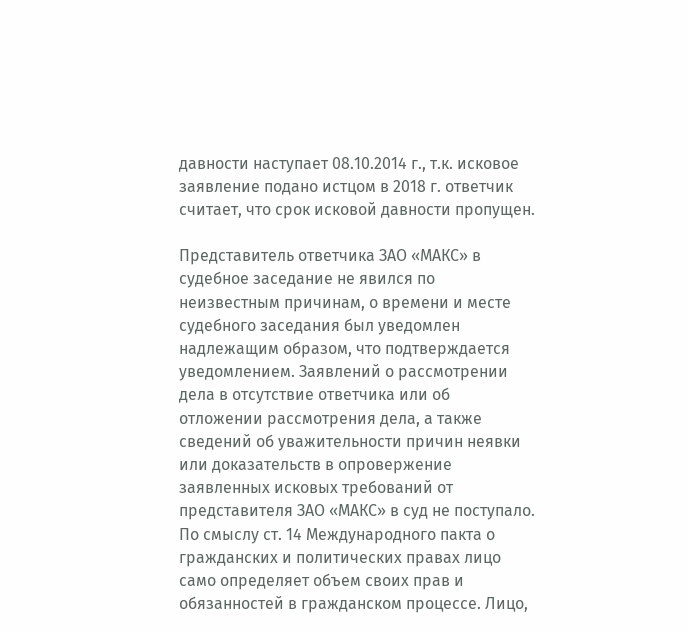давности наступает 08.10.2014 г., т.к. исковое заявление подано истцом в 2018 г. ответчик считает, что срок исковой давности пропущен.

Представитель ответчика ЗАО «МАКС» в судебное заседание не явился по неизвестным причинам, о времени и месте судебного заседания был уведомлен надлежащим образом, что подтверждается уведомлением. Заявлений о рассмотрении дела в отсутствие ответчика или об отложении рассмотрения дела, а также сведений об уважительности причин неявки или доказательств в опровержение заявленных исковых требований от представителя ЗАО «МАКС» в суд не поступало. По смыслу ст. 14 Международного пакта о гражданских и политических правах лицо само определяет объем своих прав и обязанностей в гражданском процессе. Лицо,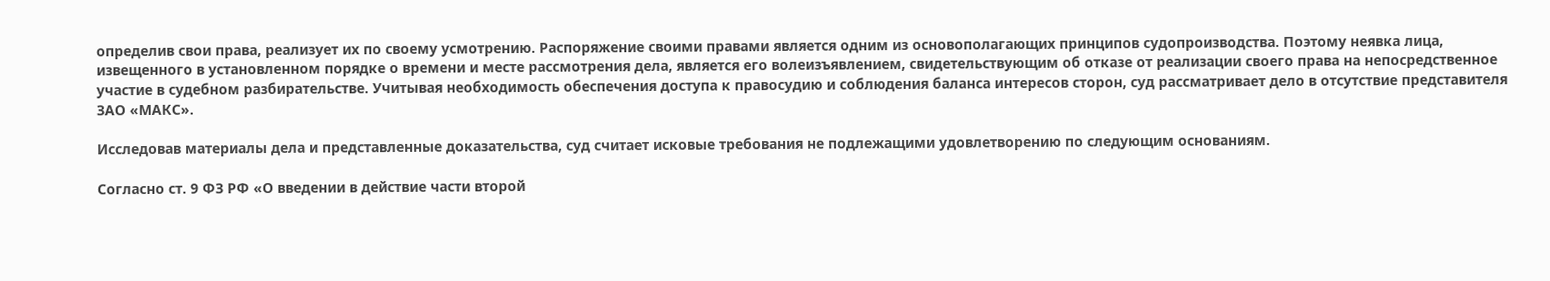определив свои права, реализует их по своему усмотрению. Распоряжение своими правами является одним из основополагающих принципов судопроизводства. Поэтому неявка лица, извещенного в установленном порядке о времени и месте рассмотрения дела, является его волеизъявлением, свидетельствующим об отказе от реализации своего права на непосредственное участие в судебном разбирательстве. Учитывая необходимость обеспечения доступа к правосудию и соблюдения баланса интересов сторон, суд рассматривает дело в отсутствие представителя ЗАО «МАКС».

Исследовав материалы дела и представленные доказательства, суд считает исковые требования не подлежащими удовлетворению по следующим основаниям.

Согласно ст. 9 ФЗ РФ «О введении в действие части второй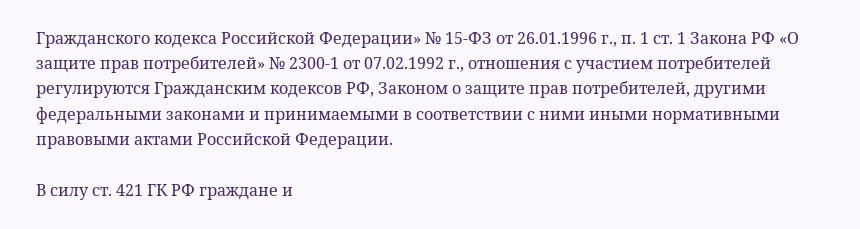Гражданского кодекса Российской Федерации» № 15-ФЗ от 26.01.1996 г., п. 1 ст. 1 Закона РФ «О защите прав потребителей» № 2300-1 от 07.02.1992 г., отношения с участием потребителей регулируются Гражданским кодексов РФ, Законом о защите прав потребителей, другими федеральными законами и принимаемыми в соответствии с ними иными нормативными правовыми актами Российской Федерации.

В силу ст. 421 ГК РФ граждане и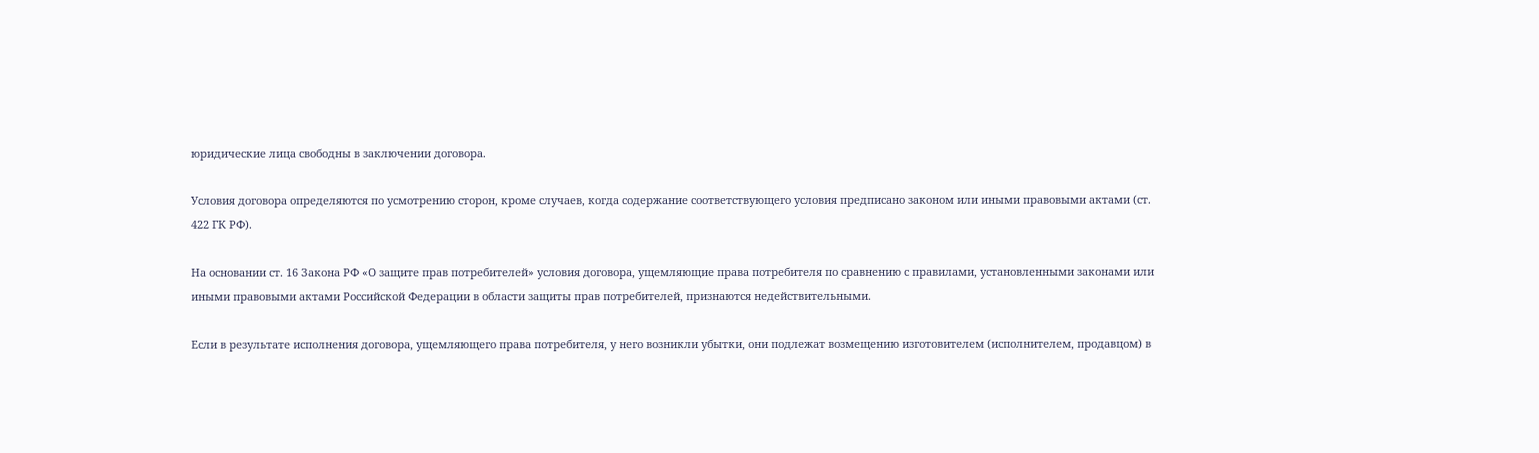юридические лица свободны в заключении договора.

Условия договора определяются по усмотрению сторон, кроме случаев, когда содержание соответствующего условия предписано законом или иными правовыми актами (ст. 422 ГК РФ).

На основании ст. 16 Закона РФ «О защите прав потребителей» условия договора, ущемляющие права потребителя по сравнению с правилами, установленными законами или иными правовыми актами Российской Федерации в области защиты прав потребителей, признаются недействительными.

Если в результате исполнения договора, ущемляющего права потребителя, у него возникли убытки, они подлежат возмещению изготовителем (исполнителем, продавцом) в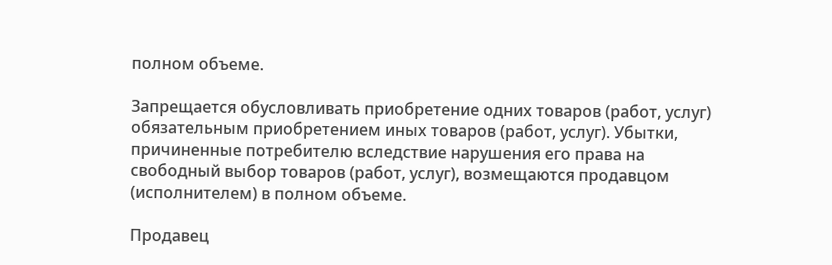полном объеме.

Запрещается обусловливать приобретение одних товаров (работ, услуг) обязательным приобретением иных товаров (работ, услуг). Убытки, причиненные потребителю вследствие нарушения его права на свободный выбор товаров (работ, услуг), возмещаются продавцом (исполнителем) в полном объеме.

Продавец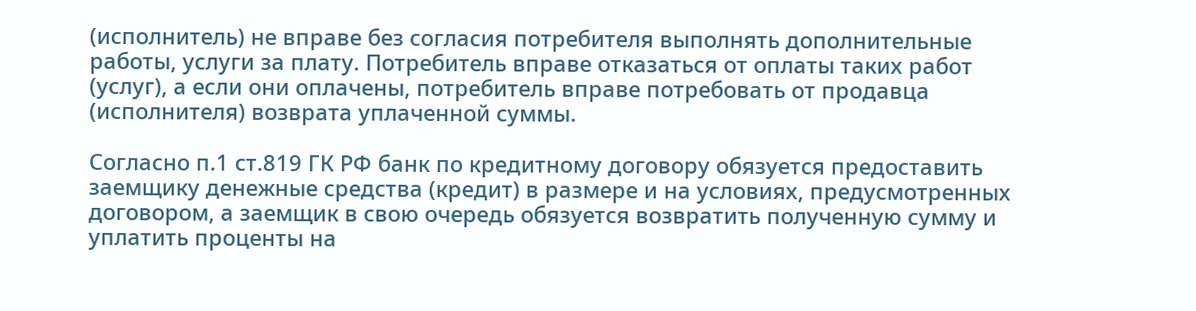(исполнитель) не вправе без согласия потребителя выполнять дополнительные работы, услуги за плату. Потребитель вправе отказаться от оплаты таких работ (услуг), а если они оплачены, потребитель вправе потребовать от продавца (исполнителя) возврата уплаченной суммы.

Согласно п.1 ст.819 ГК РФ банк по кредитному договору обязуется предоставить заемщику денежные средства (кредит) в размере и на условиях, предусмотренных договором, а заемщик в свою очередь обязуется возвратить полученную сумму и уплатить проценты на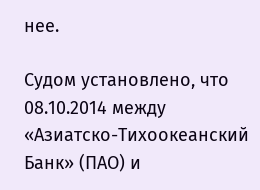нее.

Судом установлено, что 08.10.2014 между «Азиатско-Тихоокеанский Банк» (ПАО) и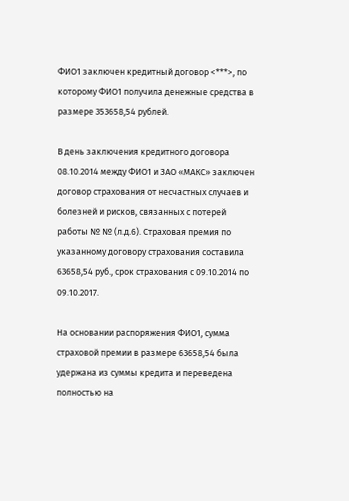ФИО1 заключен кредитный договор <***>, по которому ФИО1 получила денежные средства в размере 353658,54 рублей.

В день заключения кредитного договора 08.10.2014 между ФИО1 и ЗАО «МАКС» заключен договор страхования от несчастных случаев и болезней и рисков, связанных с потерей работы № № (л.д.6). Страховая премия по указанному договору страхования составила 63658,54 руб., срок страхования с 09.10.2014 по 09.10.2017.

На основании распоряжения ФИО1, сумма страховой премии в размере 63658,54 была удержана из суммы кредита и переведена полностью на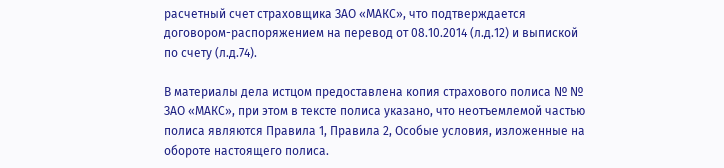расчетный счет страховщика ЗАО «МАКС», что подтверждается договором-распоряжением на перевод от 08.10.2014 (л.д.12) и выпиской по счету (л.д.74).

В материалы дела истцом предоставлена копия страхового полиса № № ЗАО «МАКС», при этом в тексте полиса указано, что неотъемлемой частью полиса являются Правила 1, Правила 2, Особые условия, изложенные на обороте настоящего полиса.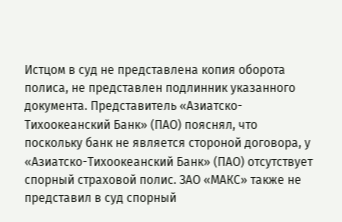Истцом в суд не представлена копия оборота полиса, не представлен подлинник указанного документа. Представитель «Азиатско-Тихоокеанский Банк» (ПАО) пояснял, что поскольку банк не является стороной договора, у «Азиатско-Тихоокеанский Банк» (ПАО) отсутствует спорный страховой полис. ЗАО «МАКС» также не представил в суд спорный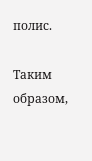полис.

Таким образом,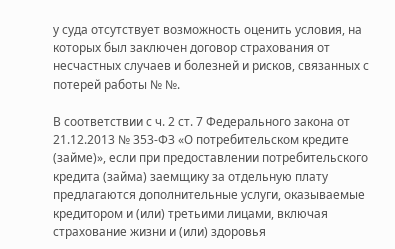у суда отсутствует возможность оценить условия, на которых был заключен договор страхования от несчастных случаев и болезней и рисков, связанных с потерей работы № №.

В соответствии с ч. 2 ст. 7 Федерального закона от 21.12.2013 № 353-ФЗ «О потребительском кредите (займе)», если при предоставлении потребительского кредита (займа) заемщику за отдельную плату предлагаются дополнительные услуги, оказываемые кредитором и (или) третьими лицами, включая страхование жизни и (или) здоровья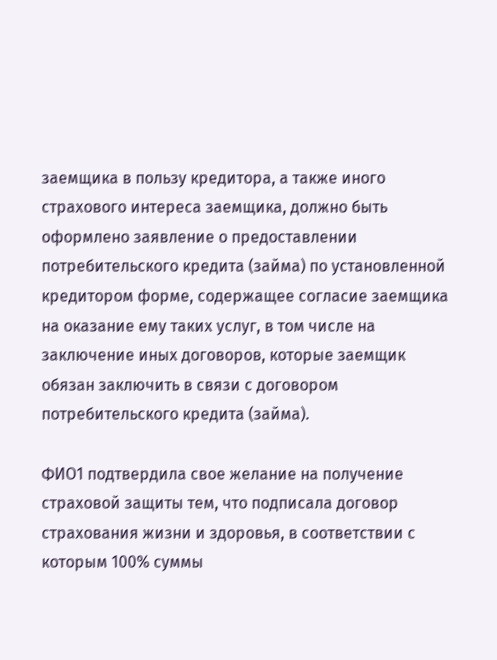заемщика в пользу кредитора, а также иного страхового интереса заемщика, должно быть оформлено заявление о предоставлении потребительского кредита (займа) по установленной кредитором форме, содержащее согласие заемщика на оказание ему таких услуг, в том числе на заключение иных договоров, которые заемщик обязан заключить в связи с договором потребительского кредита (займа).

ФИО1 подтвердила свое желание на получение страховой защиты тем, что подписала договор страхования жизни и здоровья, в соответствии с которым 100% суммы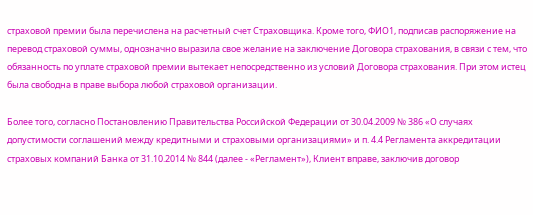страховой премии была перечислена на расчетный счет Страховщика. Кроме того, ФИО1, подписав распоряжение на перевод страховой суммы, однозначно выразила свое желание на заключение Договора страхования, в связи с тем, что обязанность по уплате страховой премии вытекает непосредственно из условий Договора страхования. При этом истец была свободна в праве выбора любой страховой организации.

Более того, согласно Постановлению Правительства Российской Федерации от 30.04.2009 № 386 «О случаях допустимости соглашений между кредитными и страховыми организациями» и п. 4.4 Регламента аккредитации страховых компаний Банка от 31.10.2014 № 844 (далее - «Регламент»), Клиент вправе, заключив договор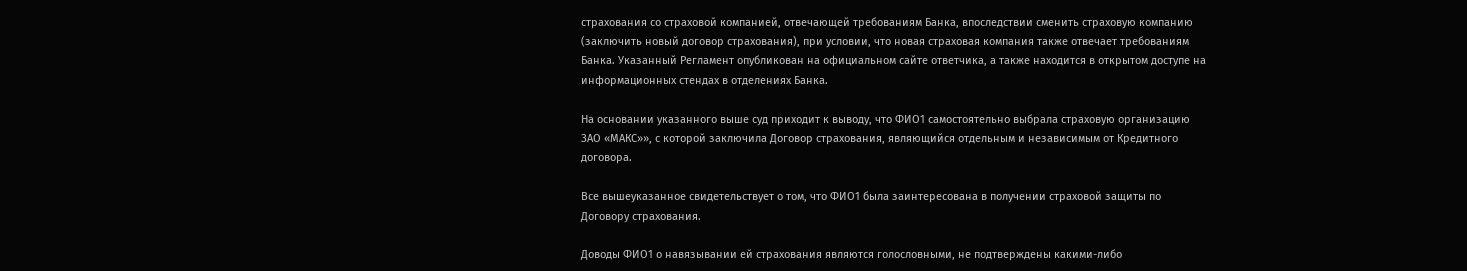страхования со страховой компанией, отвечающей требованиям Банка, впоследствии сменить страховую компанию (заключить новый договор страхования), при условии, что новая страховая компания также отвечает требованиям Банка. Указанный Регламент опубликован на официальном сайте ответчика, а также находится в открытом доступе на информационных стендах в отделениях Банка.

На основании указанного выше суд приходит к выводу, что ФИО1 самостоятельно выбрала страховую организацию ЗАО «МАКС»», с которой заключила Договор страхования, являющийся отдельным и независимым от Кредитного договора.

Все вышеуказанное свидетельствует о том, что ФИО1 была заинтересована в получении страховой защиты по Договору страхования.

Доводы ФИО1 о навязывании ей страхования являются голословными, не подтверждены какими-либо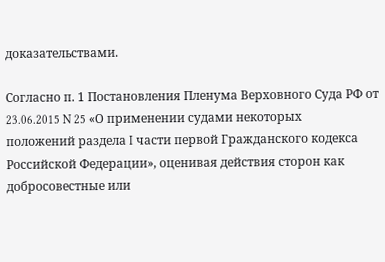доказательствами.

Согласно п. 1 Постановления Пленума Верховного Суда РФ от 23.06.2015 N 25 «О применении судами некоторых положений раздела I части первой Гражданского кодекса Российской Федерации», оценивая действия сторон как добросовестные или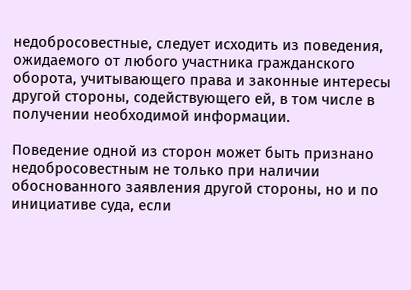недобросовестные, следует исходить из поведения, ожидаемого от любого участника гражданского оборота, учитывающего права и законные интересы другой стороны, содействующего ей, в том числе в получении необходимой информации.

Поведение одной из сторон может быть признано недобросовестным не только при наличии обоснованного заявления другой стороны, но и по инициативе суда, если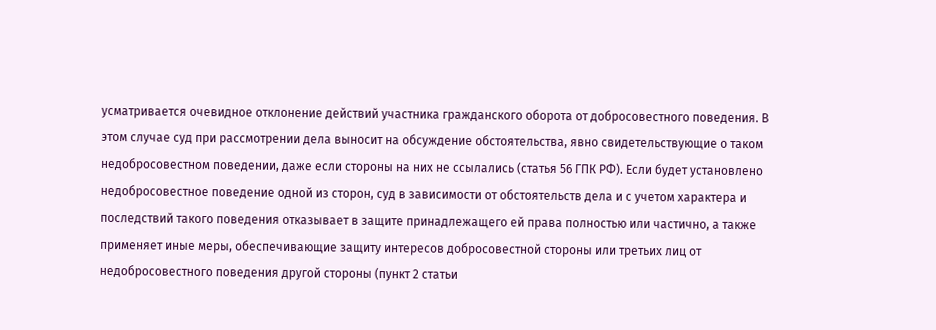усматривается очевидное отклонение действий участника гражданского оборота от добросовестного поведения. В этом случае суд при рассмотрении дела выносит на обсуждение обстоятельства, явно свидетельствующие о таком недобросовестном поведении, даже если стороны на них не ссылались (статья 56 ГПК РФ). Если будет установлено недобросовестное поведение одной из сторон, суд в зависимости от обстоятельств дела и с учетом характера и последствий такого поведения отказывает в защите принадлежащего ей права полностью или частично, а также применяет иные меры, обеспечивающие защиту интересов добросовестной стороны или третьих лиц от недобросовестного поведения другой стороны (пункт 2 статьи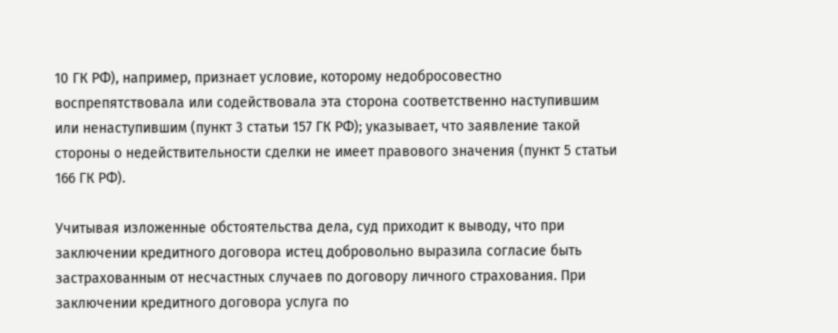10 ГК РФ), например, признает условие, которому недобросовестно воспрепятствовала или содействовала эта сторона соответственно наступившим или ненаступившим (пункт 3 статьи 157 ГК РФ); указывает, что заявление такой стороны о недействительности сделки не имеет правового значения (пункт 5 статьи 166 ГК РФ).

Учитывая изложенные обстоятельства дела, суд приходит к выводу, что при заключении кредитного договора истец добровольно выразила согласие быть застрахованным от несчастных случаев по договору личного страхования. При заключении кредитного договора услуга по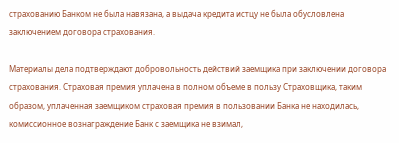страхованию Банком не была навязана, а выдача кредита истцу не была обусловлена заключением договора страхования.

Материалы дела подтверждают добровольность действий заемщика при заключении договора страхования. Страховая премия уплачена в полном объеме в пользу Страховщика, таким образом, уплаченная заемщиком страховая премия в пользовании Банка не находилась, комиссионное вознаграждение Банк с заемщика не взимал,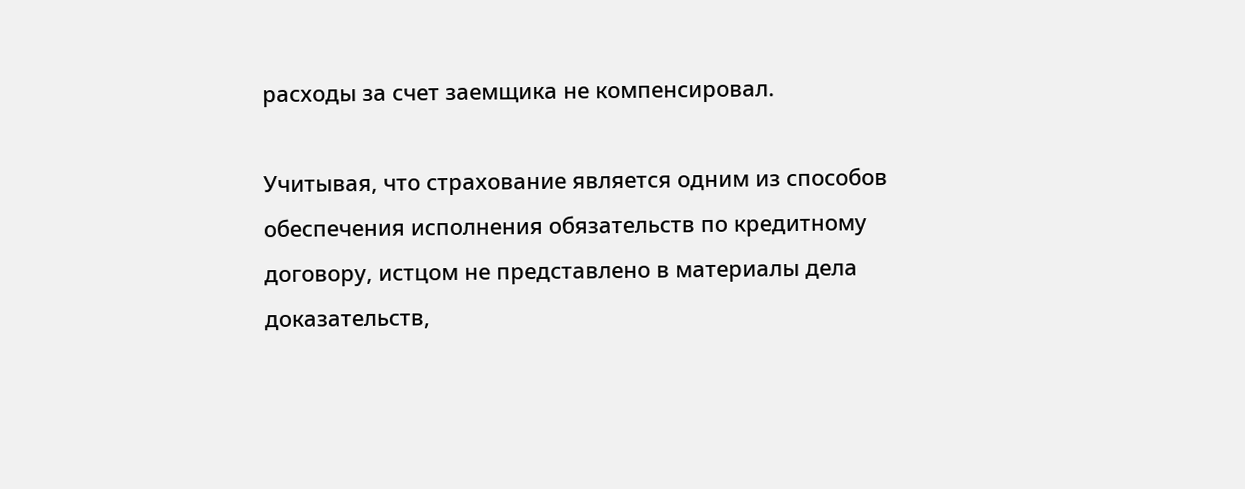расходы за счет заемщика не компенсировал.

Учитывая, что страхование является одним из способов обеспечения исполнения обязательств по кредитному договору, истцом не представлено в материалы дела доказательств,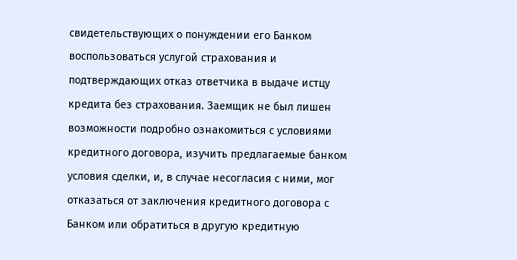свидетельствующих о понуждении его Банком воспользоваться услугой страхования и подтверждающих отказ ответчика в выдаче истцу кредита без страхования. Заемщик не был лишен возможности подробно ознакомиться с условиями кредитного договора, изучить предлагаемые банком условия сделки, и, в случае несогласия с ними, мог отказаться от заключения кредитного договора с Банком или обратиться в другую кредитную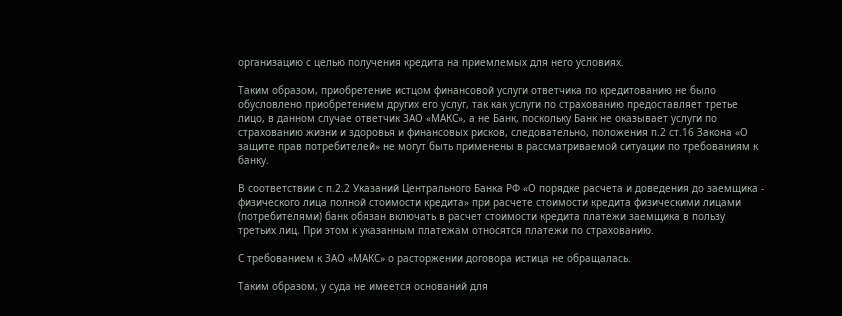организацию с целью получения кредита на приемлемых для него условиях.

Таким образом, приобретение истцом финансовой услуги ответчика по кредитованию не было обусловлено приобретением других его услуг, так как услуги по страхованию предоставляет третье лицо, в данном случае ответчик ЗАО «МАКС», а не Банк, поскольку Банк не оказывает услуги по страхованию жизни и здоровья и финансовых рисков, следовательно, положения п.2 ст.16 Закона «О защите прав потребителей» не могут быть применены в рассматриваемой ситуации по требованиям к банку.

В соответствии с п.2.2 Указаний Центрального Банка РФ «О порядке расчета и доведения до заемщика - физического лица полной стоимости кредита» при расчете стоимости кредита физическими лицами (потребителями) банк обязан включать в расчет стоимости кредита платежи заемщика в пользу третьих лиц. При этом к указанным платежам относятся платежи по страхованию.

С требованием к ЗАО «МАКС» о расторжении договора истица не обращалась.

Таким образом, у суда не имеется оснований для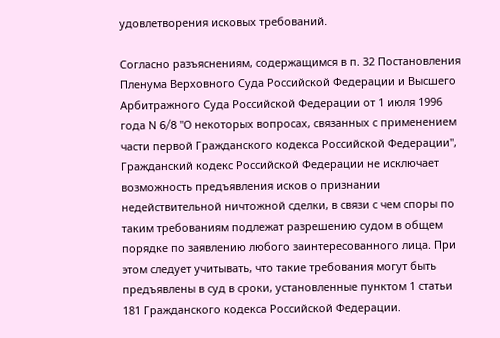удовлетворения исковых требований.

Согласно разъяснениям, содержащимся в п. 32 Постановления Пленума Верховного Суда Российской Федерации и Высшего Арбитражного Суда Российской Федерации от 1 июля 1996 года N 6/8 "О некоторых вопросах, связанных с применением части первой Гражданского кодекса Российской Федерации", Гражданский кодекс Российской Федерации не исключает возможность предъявления исков о признании недействительной ничтожной сделки, в связи с чем споры по таким требованиям подлежат разрешению судом в общем порядке по заявлению любого заинтересованного лица. При этом следует учитывать, что такие требования могут быть предъявлены в суд в сроки, установленные пунктом 1 статьи 181 Гражданского кодекса Российской Федерации.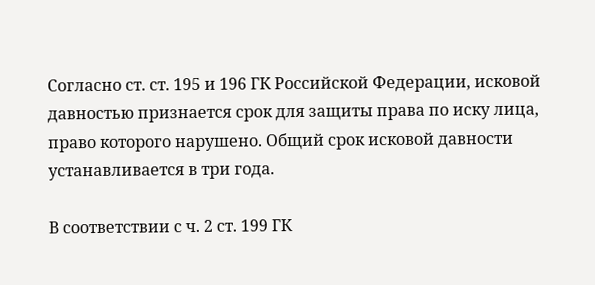Согласно ст. ст. 195 и 196 ГК Российской Федерации, исковой давностью признается срок для защиты права по иску лица, право которого нарушено. Общий срок исковой давности устанавливается в три года.

В соответствии с ч. 2 ст. 199 ГК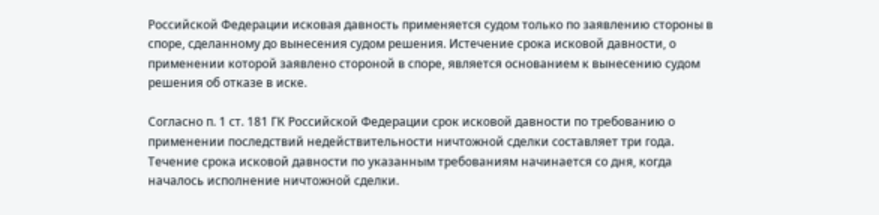Российской Федерации исковая давность применяется судом только по заявлению стороны в споре, сделанному до вынесения судом решения. Истечение срока исковой давности, о применении которой заявлено стороной в споре, является основанием к вынесению судом решения об отказе в иске.

Согласно п. 1 ст. 181 ГК Российской Федерации срок исковой давности по требованию о применении последствий недействительности ничтожной сделки составляет три года. Течение срока исковой давности по указанным требованиям начинается со дня, когда началось исполнение ничтожной сделки.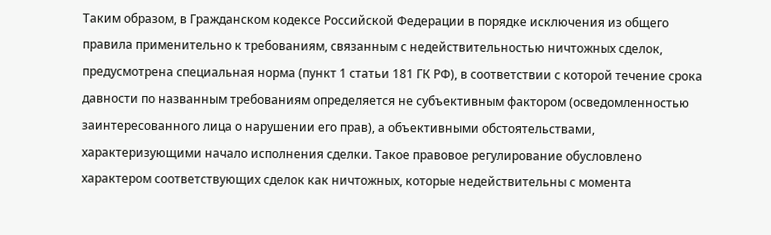Таким образом, в Гражданском кодексе Российской Федерации в порядке исключения из общего правила применительно к требованиям, связанным с недействительностью ничтожных сделок, предусмотрена специальная норма (пункт 1 статьи 181 ГК РФ), в соответствии с которой течение срока давности по названным требованиям определяется не субъективным фактором (осведомленностью заинтересованного лица о нарушении его прав), а объективными обстоятельствами, характеризующими начало исполнения сделки. Такое правовое регулирование обусловлено характером соответствующих сделок как ничтожных, которые недействительны с момента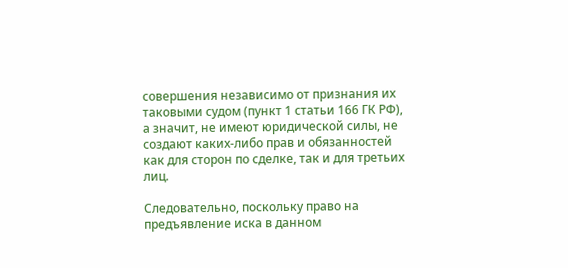совершения независимо от признания их таковыми судом (пункт 1 статьи 166 ГК РФ), а значит, не имеют юридической силы, не создают каких-либо прав и обязанностей как для сторон по сделке, так и для третьих лиц.

Следовательно, поскольку право на предъявление иска в данном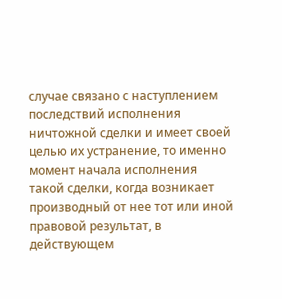случае связано с наступлением последствий исполнения ничтожной сделки и имеет своей целью их устранение, то именно момент начала исполнения такой сделки, когда возникает производный от нее тот или иной правовой результат, в действующем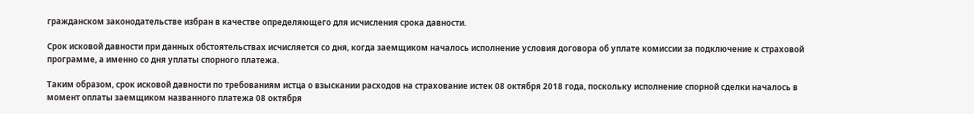гражданском законодательстве избран в качестве определяющего для исчисления срока давности.

Срок исковой давности при данных обстоятельствах исчисляется со дня, когда заемщиком началось исполнение условия договора об уплате комиссии за подключение к страховой программе, а именно со дня уплаты спорного платежа.

Таким образом, срок исковой давности по требованиям истца о взыскании расходов на страхование истек 08 октября 2018 года, поскольку исполнение спорной сделки началось в момент оплаты заемщиком названного платежа 08 октября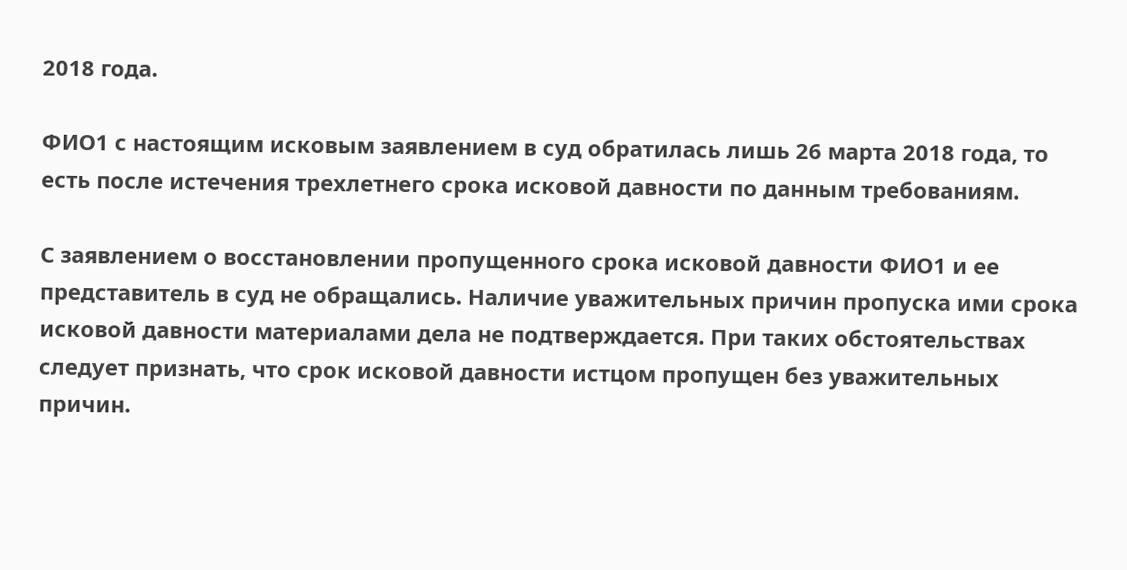2018 года.

ФИО1 с настоящим исковым заявлением в суд обратилась лишь 26 марта 2018 года, то есть после истечения трехлетнего срока исковой давности по данным требованиям.

С заявлением о восстановлении пропущенного срока исковой давности ФИО1 и ее представитель в суд не обращались. Наличие уважительных причин пропуска ими срока исковой давности материалами дела не подтверждается. При таких обстоятельствах следует признать, что срок исковой давности истцом пропущен без уважительных причин.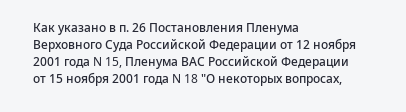Как указано в п. 26 Постановления Пленума Верховного Суда Российской Федерации от 12 ноября 2001 года N 15, Пленума ВАС Российской Федерации от 15 ноября 2001 года N 18 "О некоторых вопросах,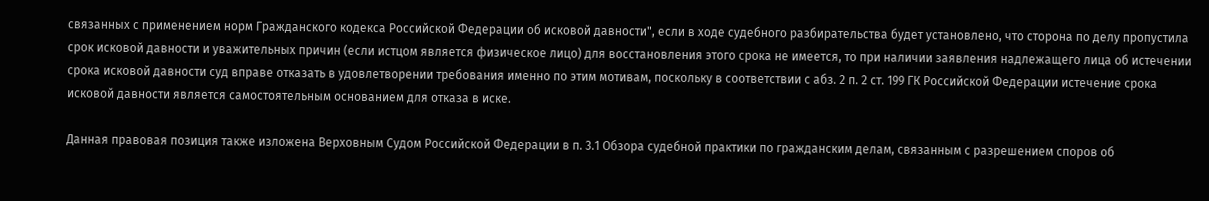связанных с применением норм Гражданского кодекса Российской Федерации об исковой давности", если в ходе судебного разбирательства будет установлено, что сторона по делу пропустила срок исковой давности и уважительных причин (если истцом является физическое лицо) для восстановления этого срока не имеется, то при наличии заявления надлежащего лица об истечении срока исковой давности суд вправе отказать в удовлетворении требования именно по этим мотивам, поскольку в соответствии с абз. 2 п. 2 ст. 199 ГК Российской Федерации истечение срока исковой давности является самостоятельным основанием для отказа в иске.

Данная правовая позиция также изложена Верховным Судом Российской Федерации в п. 3.1 Обзора судебной практики по гражданским делам, связанным с разрешением споров об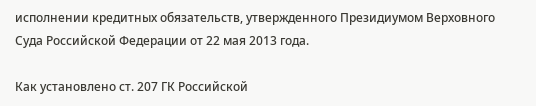исполнении кредитных обязательств, утвержденного Президиумом Верховного Суда Российской Федерации от 22 мая 2013 года.

Как установлено ст. 207 ГК Российской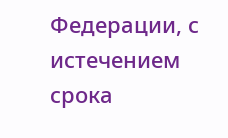Федерации, с истечением срока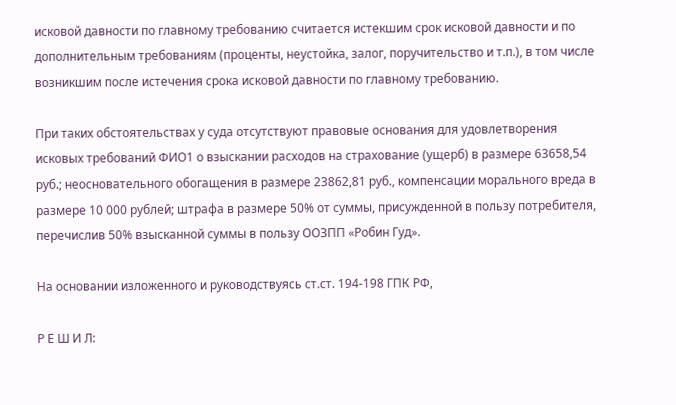исковой давности по главному требованию считается истекшим срок исковой давности и по дополнительным требованиям (проценты, неустойка, залог, поручительство и т.п.), в том числе возникшим после истечения срока исковой давности по главному требованию.

При таких обстоятельствах у суда отсутствуют правовые основания для удовлетворения исковых требований ФИО1 о взыскании расходов на страхование (ущерб) в размере 63658,54 руб.; неосновательного обогащения в размере 23862,81 руб., компенсации морального вреда в размере 10 000 рублей; штрафа в размере 50% от суммы, присужденной в пользу потребителя, перечислив 50% взысканной суммы в пользу ООЗПП «Робин Гуд».

На основании изложенного и руководствуясь ст.ст. 194-198 ГПК РФ,

Р Е Ш И Л: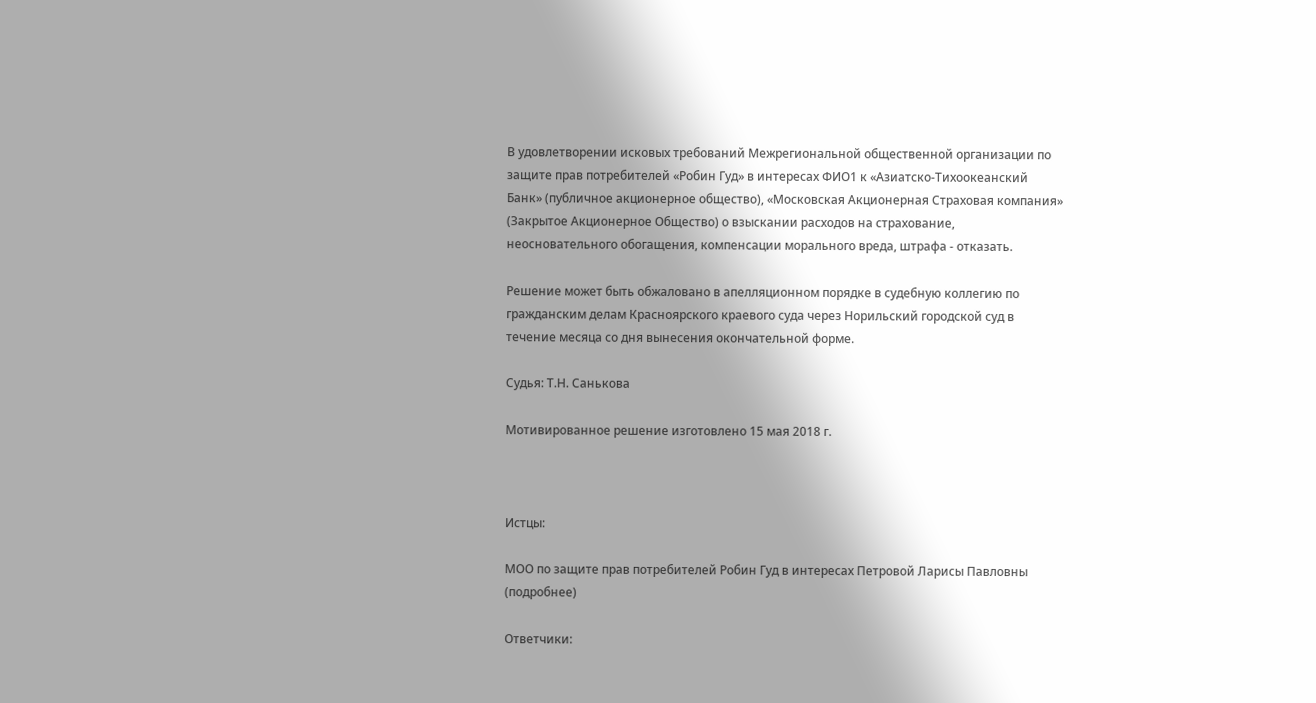В удовлетворении исковых требований Межрегиональной общественной организации по защите прав потребителей «Робин Гуд» в интересах ФИО1 к «Азиатско-Тихоокеанский Банк» (публичное акционерное общество), «Московская Акционерная Страховая компания» (Закрытое Акционерное Общество) о взыскании расходов на страхование, неосновательного обогащения, компенсации морального вреда, штрафа - отказать.

Решение может быть обжаловано в апелляционном порядке в судебную коллегию по гражданским делам Красноярского краевого суда через Норильский городской суд в течение месяца со дня вынесения окончательной форме.

Судья: Т.Н. Санькова

Мотивированное решение изготовлено 15 мая 2018 г.



Истцы:

МОО по защите прав потребителей Робин Гуд в интересах Петровой Ларисы Павловны (подробнее)

Ответчики: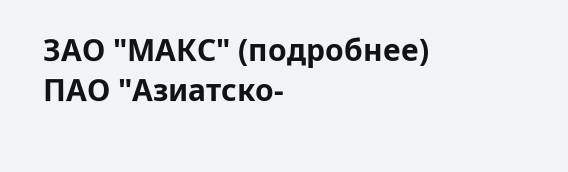ЗАО "МАКС" (подробнее)
ПАО "Азиатско-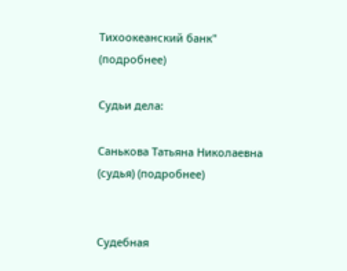Тихоокеанский банк" (подробнее)

Судьи дела:

Санькова Татьяна Николаевна (судья) (подробнее)


Судебная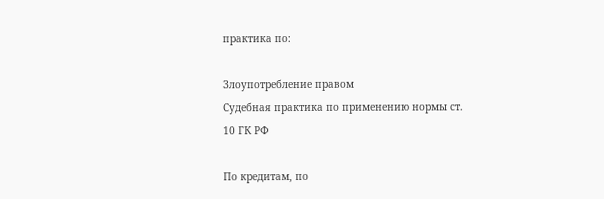практика по:

Злоупотребление правом
Судебная практика по применению нормы ст. 10 ГК РФ

По кредитам, по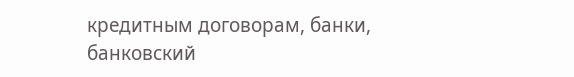кредитным договорам, банки, банковский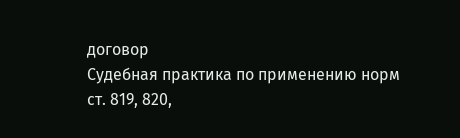договор
Судебная практика по применению норм ст. 819, 820,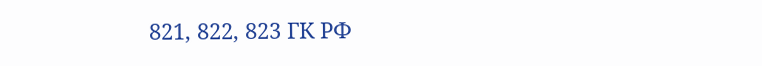821, 822, 823 ГК РФ